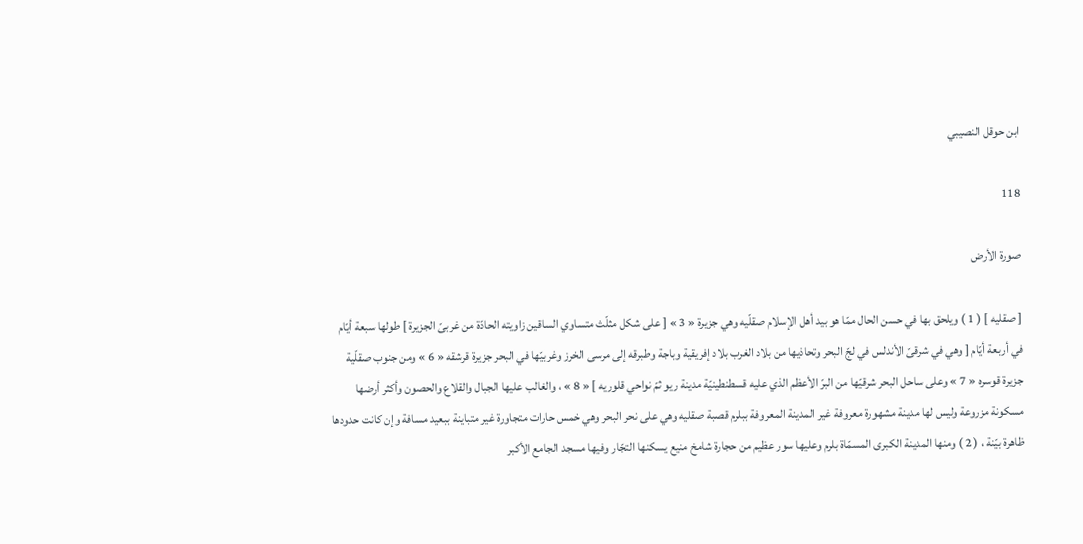ابن حوقل النصيبي

118

صورة الأرض

[ صقليه ] ( 1 ) ويلحق بها في حسن الحال ممّا هو بيد أهل الإسلام صقلّيه وهي جزيرة « 3 » [ على شكل مثلّث متساوي الساقين زاويته الحادّة من غربىّ الجزيرة ] طولها سبعة أيّام في أربعة أيّام [ وهي في شرقىّ الأندلس في لجّ البحر وتحاذيها من بلاد الغرب بلاد إفريقية وباجة وطبرقه إلى مرسى الخرز وغربيّها في البحر جزيرة قرشقه « 6 » ومن جنوب صقلّية جزيرة قوسره « 7 » وعلى ساحل البحر شرقيّها من البرّ الأعظم الذي عليه قسطنطينيّة مدينة ريو ثمّ نواحي قلوريه ] « 8 » ، والغالب عليها الجبال والقلاع والحصون وأكثر أرضها مسكونة مزروعة وليس لها مدينة مشهورة معروفة غير المدينة المعروفة ببلرم قصبة صقليه وهي على نحر البحر وهي خمس حارات متجاورة غير متباينة ببعيد مسافة وإن كانت حدودها ظاهرة بيّنة ، ( 2 ) ومنها المدينة الكبرى المسمّاة بلرم وعليها سور عظيم من حجارة شامخ منيع يسكنها التجّار وفيها مسجد الجامع الأكبر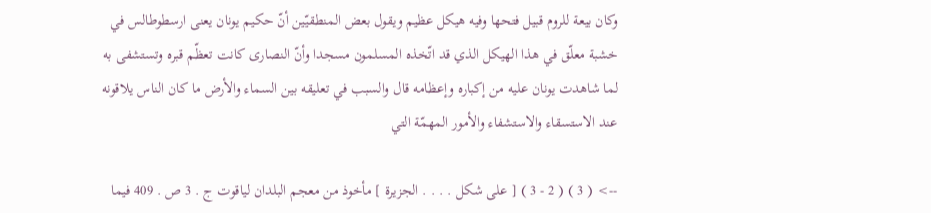وكان بيعة للروم قبيل فتحها وفيه هيكل عظيم ويقول بعض المنطقيّين أنّ حكيم يونان يعنى ارسطوطالس في خشبة معلّق في هذا الهيكل الذي قد اتّخذه المسلمون مسجدا وأنّ النصارى كانت تعظّم قبره وتستشفى به لما شاهدت يونان عليه من إكباره وإعظامه قال والسبب في تعليقه بين السماء والأرض ما كان الناس يلاقونه عند الاستسقاء والاستشفاء والأمور المهمّة التي

--> ( 3 ) ( 2 - 3 ) [ على شكل . . . . الجزيرة ] مأخوذ من معجم البلدان لياقوت ج . 3 ص . 409 فيما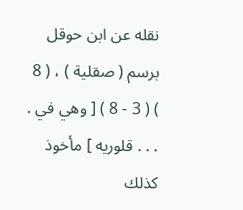نقله عن ابن حوقل برسم ( صقلية ) ، ( 8 ) ( 3 - 8 ) [ وهي في . . . . قلوريه ] مأخوذ كذلك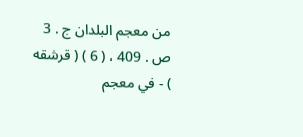من معجم البلدان ج . 3 ص . 409 ، ( 6 ) ( قرشقه ) - في معجم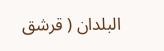البلدان ( قرشق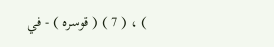) ، ( 7 ) ( قوسره ) - في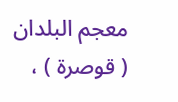معجم البلدان ( قوصرة ) ،